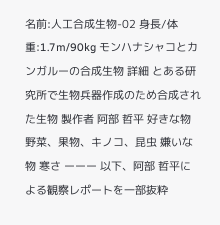名前:人工合成生物-02 身長/体重:1.7m/90kg モンハナシャコとカンガルーの合成生物 詳細 とある研究所で生物兵器作成のため合成された生物 製作者 阿部 哲平 好きな物 野菜、果物、キノコ、昆虫 嫌いな物 寒さ ーーー 以下、阿部 哲平による観察レポートを一部抜粋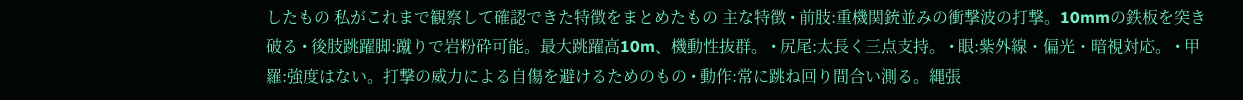したもの 私がこれまで観察して確認できた特徴をまとめたもの 主な特徴 • 前肢:重機関銃並みの衝撃波の打撃。10mmの鉄板を突き破る • 後肢跳躍脚:蹴りで岩粉砕可能。最大跳躍高10m、機動性抜群。 • 尻尾:太長く三点支持。 • 眼:紫外線・偏光・暗視対応。 • 甲羅:強度はない。打撃の威力による自傷を避けるためのもの • 動作:常に跳ね回り間合い測る。縄張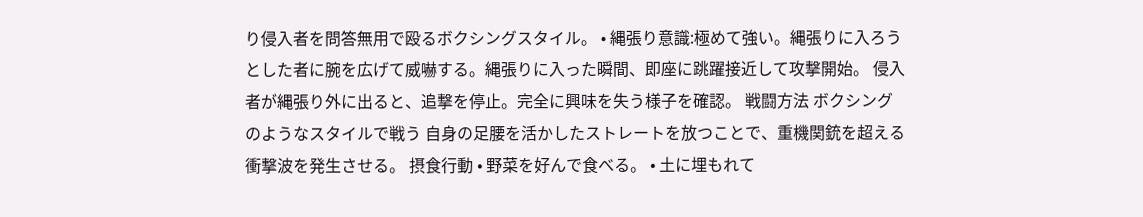り侵入者を問答無用で殴るボクシングスタイル。 • 縄張り意識:極めて強い。縄張りに入ろうとした者に腕を広げて威嚇する。縄張りに入った瞬間、即座に跳躍接近して攻撃開始。 侵入者が縄張り外に出ると、追撃を停止。完全に興味を失う様子を確認。 戦闘方法 ボクシングのようなスタイルで戦う 自身の足腰を活かしたストレートを放つことで、重機関銃を超える衝撃波を発生させる。 摂食行動 • 野菜を好んで食べる。 • 土に埋もれて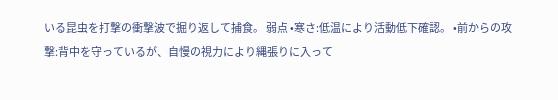いる昆虫を打撃の衝撃波で掘り返して捕食。 弱点 •寒さ:低温により活動低下確認。 •前からの攻撃:背中を守っているが、自慢の視力により縄張りに入って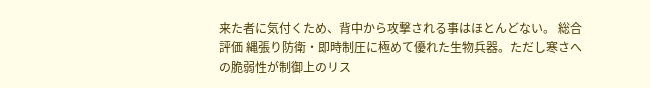来た者に気付くため、背中から攻撃される事はほとんどない。 総合評価 縄張り防衛・即時制圧に極めて優れた生物兵器。ただし寒さへの脆弱性が制御上のリス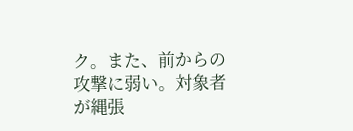ク。また、前からの攻撃に弱い。対象者が縄張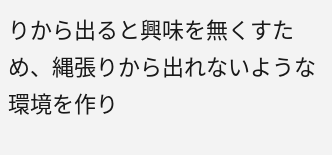りから出ると興味を無くすため、縄張りから出れないような環境を作り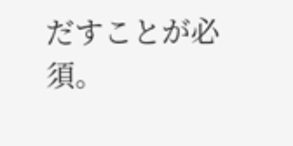だすことが必須。